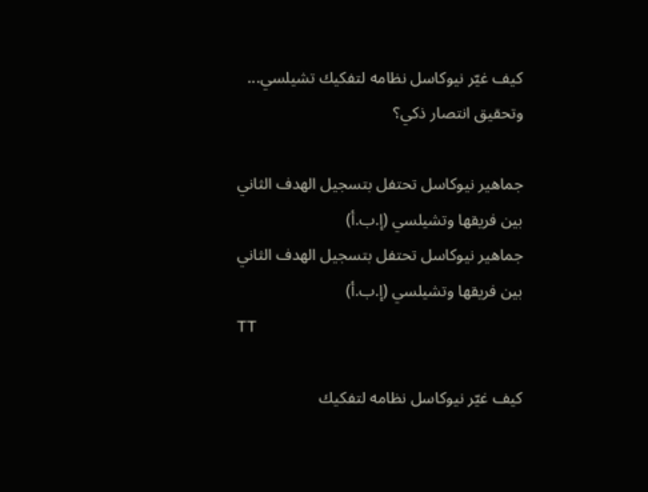كيف غيّر نيوكاسل نظامه لتفكيك تشيلسي... وتحقيق انتصار ذكي؟

جماهير نيوكاسل تحتفل بتسجيل الهدف الثاني بين فريقها وتشيلسي (إ.ب.أ)
جماهير نيوكاسل تحتفل بتسجيل الهدف الثاني بين فريقها وتشيلسي (إ.ب.أ)
TT

كيف غيّر نيوكاسل نظامه لتفكيك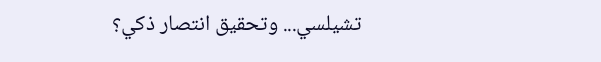تشيلسي... وتحقيق انتصار ذكي؟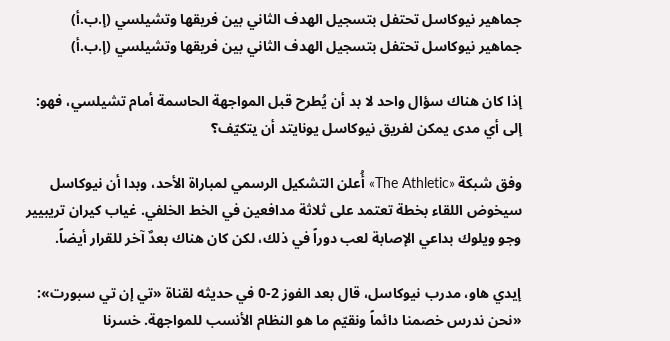جماهير نيوكاسل تحتفل بتسجيل الهدف الثاني بين فريقها وتشيلسي (إ.ب.أ)
جماهير نيوكاسل تحتفل بتسجيل الهدف الثاني بين فريقها وتشيلسي (إ.ب.أ)

إذا كان هناك سؤال واحد لا بد أن يُطرح قبل المواجهة الحاسمة أمام تشيلسي، فهو: إلى أي مدى يمكن لفريق نيوكاسل يونايتد أن يتكيّف؟

وفق شبكة «The Athletic» أُعلن التشكيل الرسمي لمباراة الأحد، وبدا أن نيوكاسل سيخوض اللقاء بخطة تعتمد على ثلاثة مدافعين في الخط الخلفي. غياب كيران تريبيير وجو ويلوك بداعي الإصابة لعب دوراً في ذلك، لكن كان هناك بعدٌ آخر للقرار أيضاً.

إيدي هاو، مدرب نيوكاسل، قال بعد الفوز 2-0 في حديثه لقناة «تي إن تي سبورت»: «نحن ندرس خصمنا دائماً ونقيّم ما هو النظام الأنسب للمواجهة. خسرنا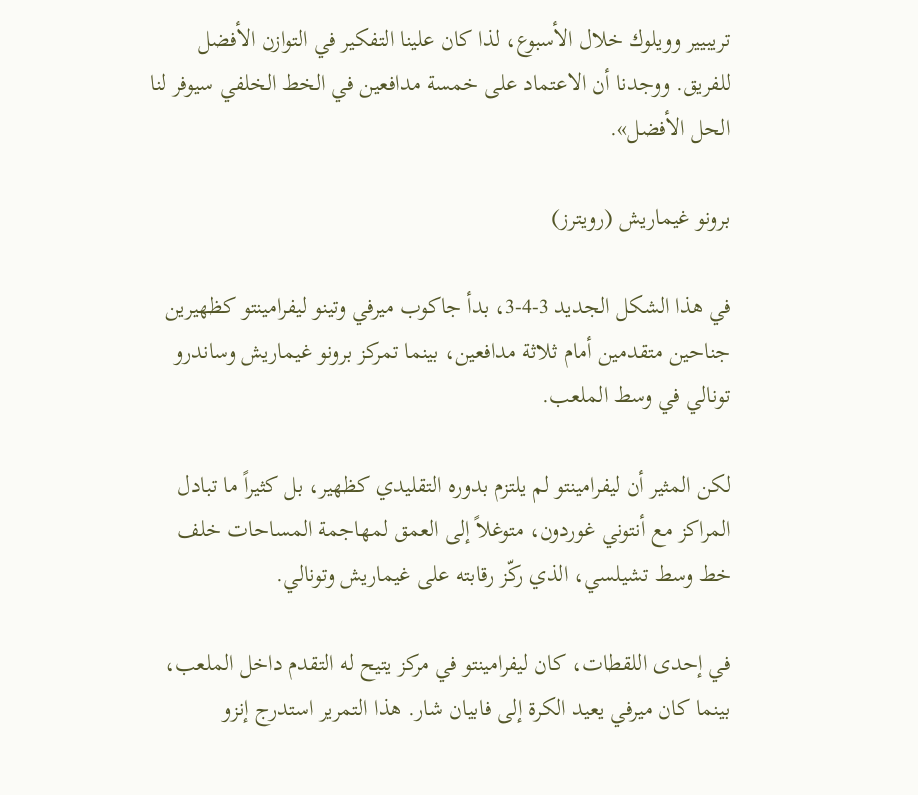تريبيير وويلوك خلال الأسبوع، لذا كان علينا التفكير في التوازن الأفضل للفريق. ووجدنا أن الاعتماد على خمسة مدافعين في الخط الخلفي سيوفر لنا الحل الأفضل».

برونو غيماريش (رويترز)

في هذا الشكل الجديد 3-4-3، بدأ جاكوب ميرفي وتينو ليفرامينتو كظهيرين جناحين متقدمين أمام ثلاثة مدافعين، بينما تمركز برونو غيماريش وساندرو تونالي في وسط الملعب.

لكن المثير أن ليفرامينتو لم يلتزم بدوره التقليدي كظهير، بل كثيراً ما تبادل المراكز مع أنتوني غوردون، متوغلاً إلى العمق لمهاجمة المساحات خلف خط وسط تشيلسي، الذي ركّز رقابته على غيماريش وتونالي.

في إحدى اللقطات، كان ليفرامينتو في مركز يتيح له التقدم داخل الملعب، بينما كان ميرفي يعيد الكرة إلى فابيان شار. هذا التمرير استدرج إنزو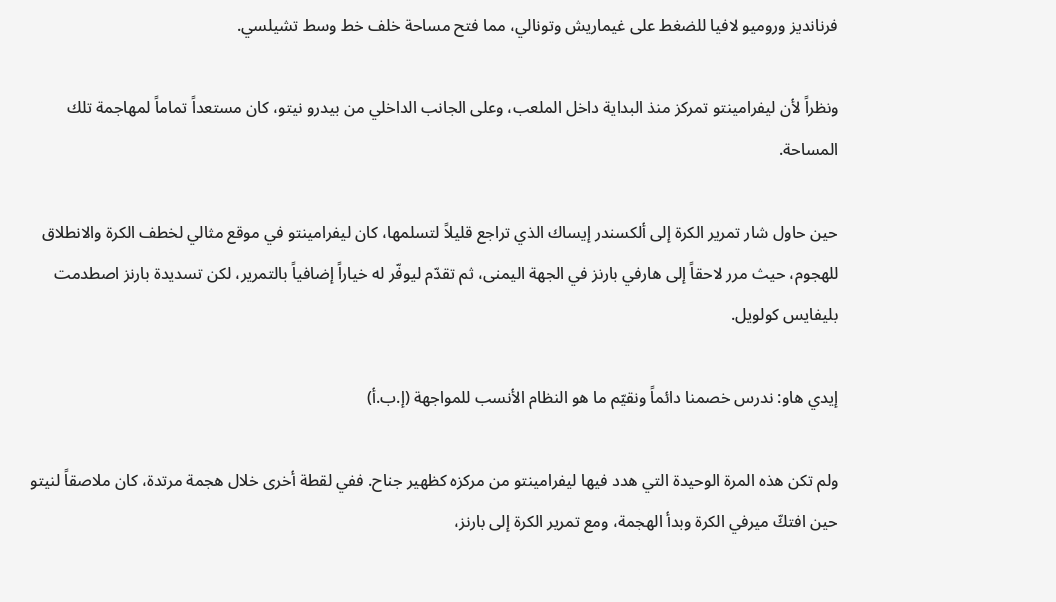فرنانديز وروميو لافيا للضغط على غيماريش وتونالي، مما فتح مساحة خلف خط وسط تشيلسي.

ونظراً لأن ليفرامينتو تمركز منذ البداية داخل الملعب، وعلى الجانب الداخلي من بيدرو نيتو، كان مستعداً تماماً لمهاجمة تلك المساحة.

حين حاول شار تمرير الكرة إلى ألكسندر إيساك الذي تراجع قليلاً لتسلمها، كان ليفرامينتو في موقع مثالي لخطف الكرة والانطلاق للهجوم، حيث مرر لاحقاً إلى هارفي بارنز في الجهة اليمنى، ثم تقدّم ليوفّر له خياراً إضافياً بالتمرير، لكن تسديدة بارنز اصطدمت بليفايس كولويل.

إيدي هاو: ندرس خصمنا دائماً ونقيّم ما هو النظام الأنسب للمواجهة (إ.ب.أ)

ولم تكن هذه المرة الوحيدة التي هدد فيها ليفرامينتو من مركزه كظهير جناح. ففي لقطة أخرى خلال هجمة مرتدة، كان ملاصقاً لنيتو حين افتكّ ميرفي الكرة وبدأ الهجمة، ومع تمرير الكرة إلى بارنز،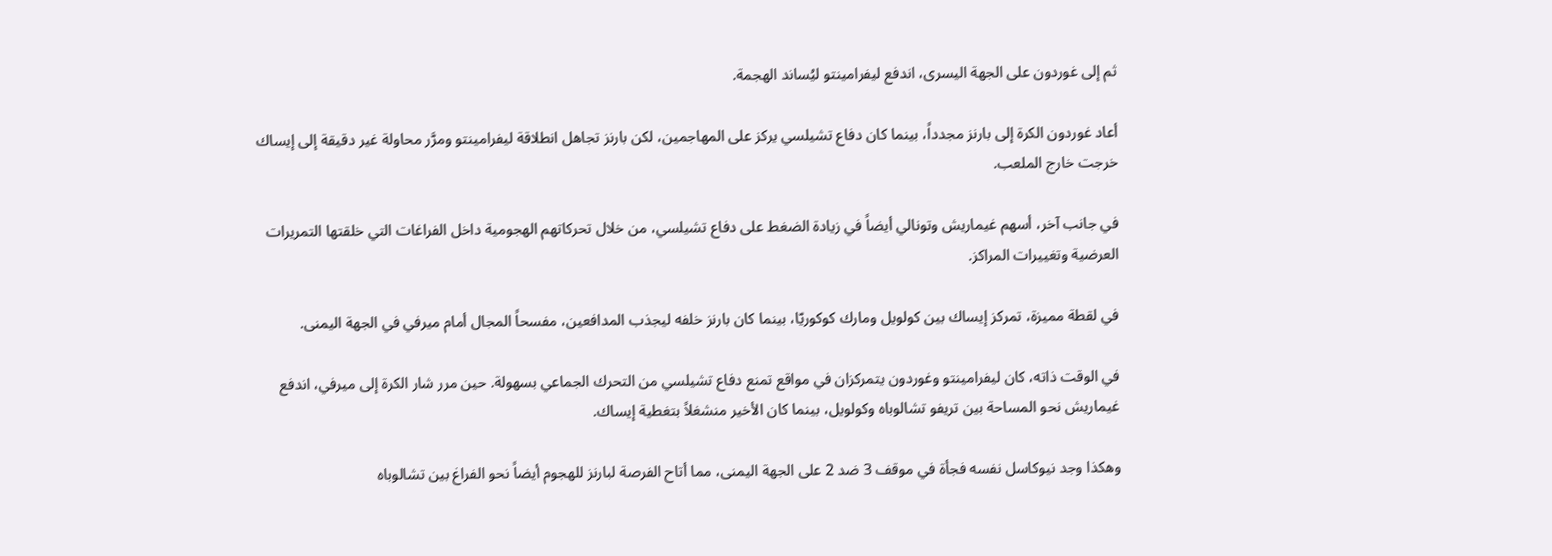ثم إلى غوردون على الجهة اليسرى، اندفع ليفرامينتو ليُساند الهجمة.

أعاد غوردون الكرة إلى بارنز مجدداً، بينما كان دفاع تشيلسي يركز على المهاجمين، لكن بارنز تجاهل انطلاقة ليفرامينتو ومرَّر محاولة غير دقيقة إلى إيساك خرجت خارج الملعب.

في جانب آخر، أسهم غيماريش وتونالي أيضاً في زيادة الضغط على دفاع تشيلسي، من خلال تحركاتهم الهجومية داخل الفراغات التي خلقتها التمريرات العرضية وتغييرات المراكز.

في لقطة مميزة، تمركز إيساك بين كولويل ومارك كوكوريّا، بينما كان بارنز خلفه ليجذب المدافعين، مفسحاً المجال أمام ميرفي في الجهة اليمنى.

في الوقت ذاته، كان ليفرامينتو وغوردون يتمركزان في مواقع تمنع دفاع تشيلسي من التحرك الجماعي بسهولة. حين مرر شار الكرة إلى ميرفي، اندفع غيماريش نحو المساحة بين تريفو تشالوباه وكولويل، بينما كان الأخير منشغلاً بتغطية إيساك.

وهكذا وجد نيوكاسل نفسه فجأة في موقف 3 ضد 2 على الجهة اليمنى، مما أتاح الفرصة لبارنز للهجوم أيضاً نحو الفراغ بين تشالوباه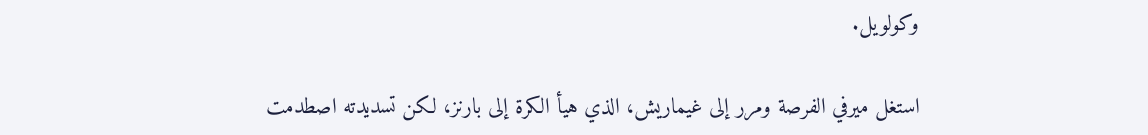وكولويل.

استغل ميرفي الفرصة ومرر إلى غيماريش، الذي هيأ الكرة إلى بارنز، لكن تسديدته اصطدمت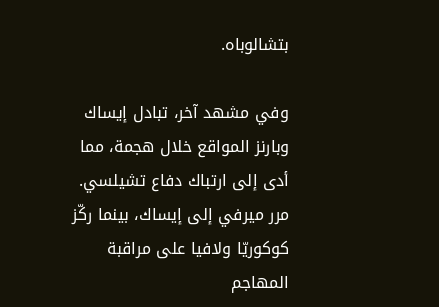بتشالوباه.

وفي مشهد آخر، تبادل إيساك وبارنز المواقع خلال هجمة، مما أدى إلى ارتباك دفاع تشيلسي. مرر ميرفي إلى إيساك، بينما ركّز كوكوريّا ولافيا على مراقبة المهاجم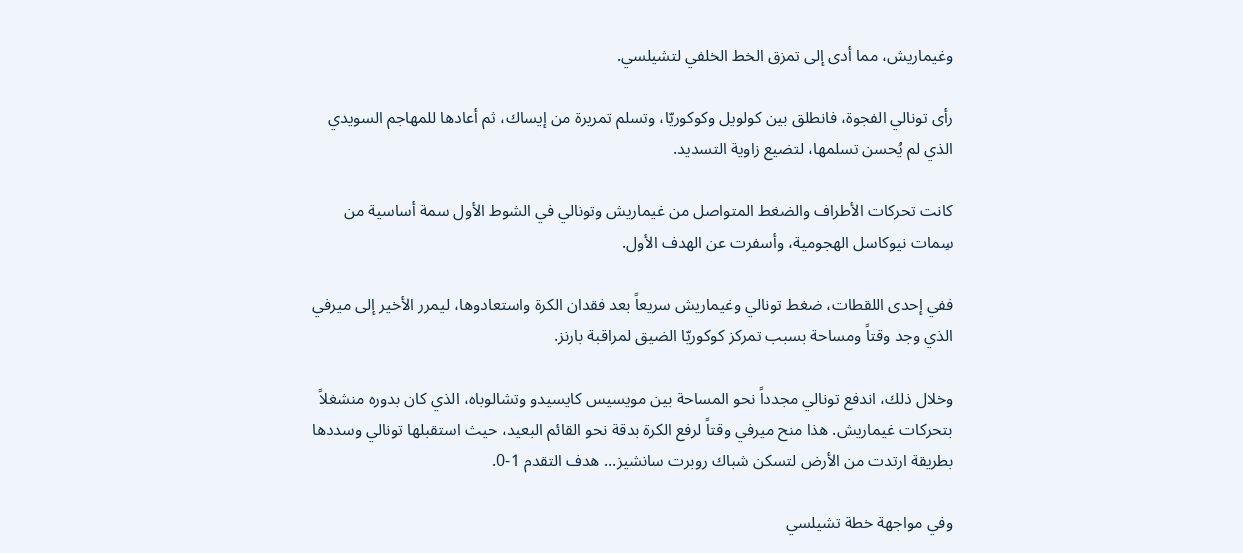وغيماريش، مما أدى إلى تمزق الخط الخلفي لتشيلسي.

رأى تونالي الفجوة، فانطلق بين كولويل وكوكوريّا، وتسلم تمريرة من إيساك، ثم أعادها للمهاجم السويدي الذي لم يُحسن تسلمها، لتضيع زاوية التسديد.

كانت تحركات الأطراف والضغط المتواصل من غيماريش وتونالي في الشوط الأول سمة أساسية من سِمات نيوكاسل الهجومية، وأسفرت عن الهدف الأول.

ففي إحدى اللقطات، ضغط تونالي وغيماريش سريعاً بعد فقدان الكرة واستعادوها، ليمرر الأخير إلى ميرفي الذي وجد وقتاً ومساحة بسبب تمركز كوكوريّا الضيق لمراقبة بارنز.

وخلال ذلك، اندفع تونالي مجدداً نحو المساحة بين مويسيس كايسيدو وتشالوباه، الذي كان بدوره منشغلاً بتحركات غيماريش. هذا منح ميرفي وقتاً لرفع الكرة بدقة نحو القائم البعيد، حيث استقبلها تونالي وسددها بطريقة ارتدت من الأرض لتسكن شباك روبرت سانشيز... هدف التقدم 1-0.

وفي مواجهة خطة تشيلسي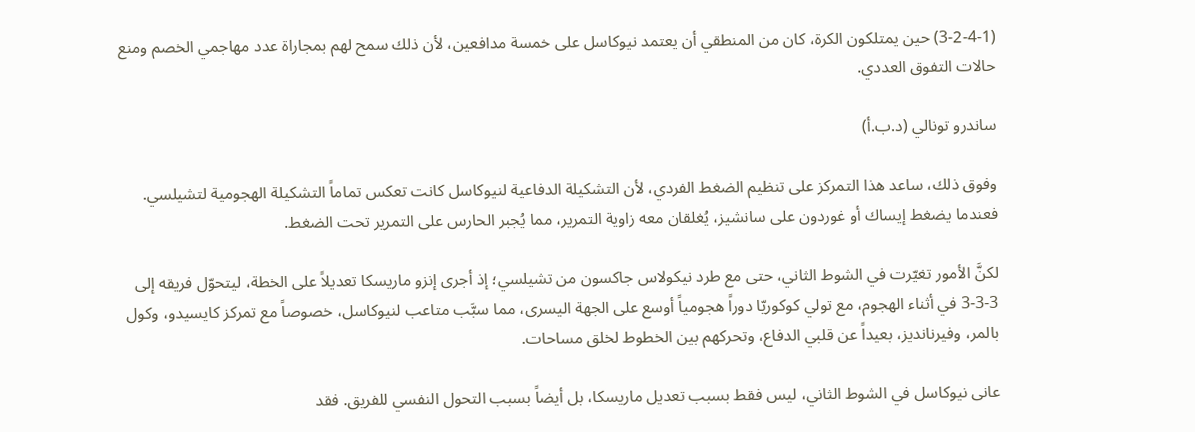(3-2-4-1) حين يمتلكون الكرة، كان من المنطقي أن يعتمد نيوكاسل على خمسة مدافعين، لأن ذلك سمح لهم بمجاراة عدد مهاجمي الخصم ومنع حالات التفوق العددي.

ساندرو تونالي (د.ب.أ)

وفوق ذلك، ساعد هذا التمركز على تنظيم الضغط الفردي، لأن التشكيلة الدفاعية لنيوكاسل كانت تعكس تماماً التشكيلة الهجومية لتشيلسي. فعندما يضغط إيساك أو غوردون على سانشيز، يُغلقان معه زاوية التمرير، مما يُجبر الحارس على التمرير تحت الضغط.

لكنَّ الأمور تغيّرت في الشوط الثاني، حتى مع طرد نيكولاس جاكسون من تشيلسي؛ إذ أجرى إنزو ماريسكا تعديلاً على الخطة، ليتحوّل فريقه إلى 3-3-3 في أثناء الهجوم، مع تولي كوكوريّا دوراً هجومياً أوسع على الجهة اليسرى، مما سبَّب متاعب لنيوكاسل، خصوصاً مع تمركز كايسيدو، وكول بالمر، وفيرنانديز، بعيداً عن قلبي الدفاع، وتحركهم بين الخطوط لخلق مساحات.

عانى نيوكاسل في الشوط الثاني، ليس فقط بسبب تعديل ماريسكا، بل أيضاً بسبب التحول النفسي للفريق. فقد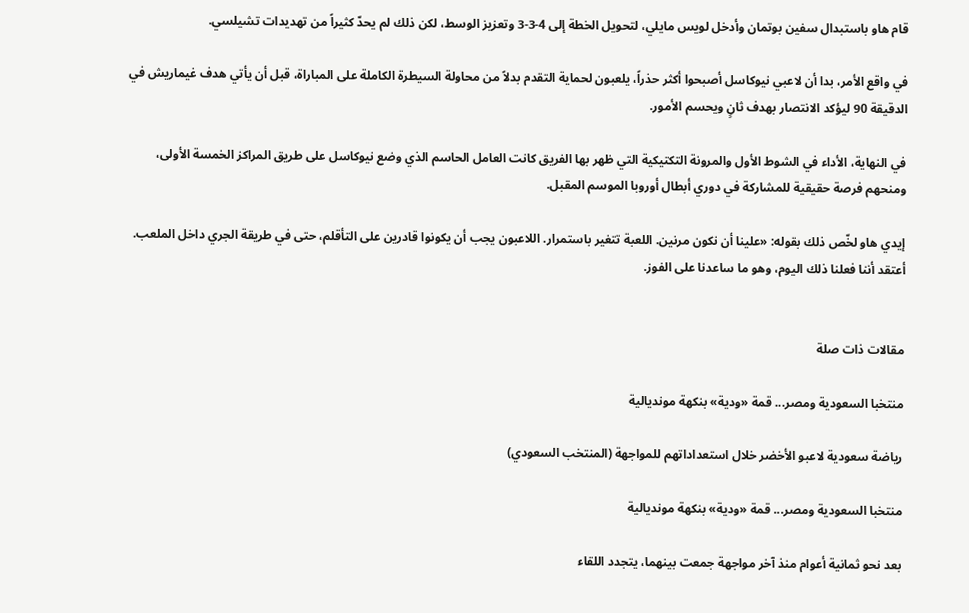قام هاو باستبدال سفين بوتمان وأدخل لويس مايلي، لتحويل الخطة إلى 4-3-3 وتعزيز الوسط، لكن ذلك لم يحدّ كثيراً من تهديدات تشيلسي.

في واقع الأمر، بدا أن لاعبي نيوكاسل أصبحوا أكثر حذراً، يلعبون لحماية التقدم بدلاً من محاولة السيطرة الكاملة على المباراة، قبل أن يأتي هدف غيماريش في الدقيقة 90 ليؤكد الانتصار بهدف ثانٍ ويحسم الأمور.

في النهاية، الأداء في الشوط الأول والمرونة التكتيكية التي ظهر بها الفريق كانت العامل الحاسم الذي وضع نيوكاسل على طريق المراكز الخمسة الأولى، ومنحهم فرصة حقيقية للمشاركة في دوري أبطال أوروبا الموسم المقبل.

إيدي هاو لخّص ذلك بقوله: «علينا أن نكون مرنين. اللعبة تتغير باستمرار. اللاعبون يجب أن يكونوا قادرين على التأقلم، حتى في طريقة الجري داخل الملعب. أعتقد أننا فعلنا ذلك اليوم، وهو ما ساعدنا على الفوز.


مقالات ذات صلة

منتخبا السعودية ومصر... قمة «ودية» بنكهة مونديالية

رياضة سعودية لاعبو الأخضر خلال استعداداتهم للمواجهة (المنتخب السعودي)

منتخبا السعودية ومصر... قمة «ودية» بنكهة مونديالية

بعد نحو ثمانية أعوام منذ آخر مواجهة جمعت بينهما، يتجدد اللقاء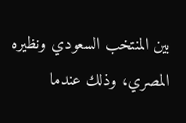بين المنتخب السعودي ونظيره المصري، وذلك عندما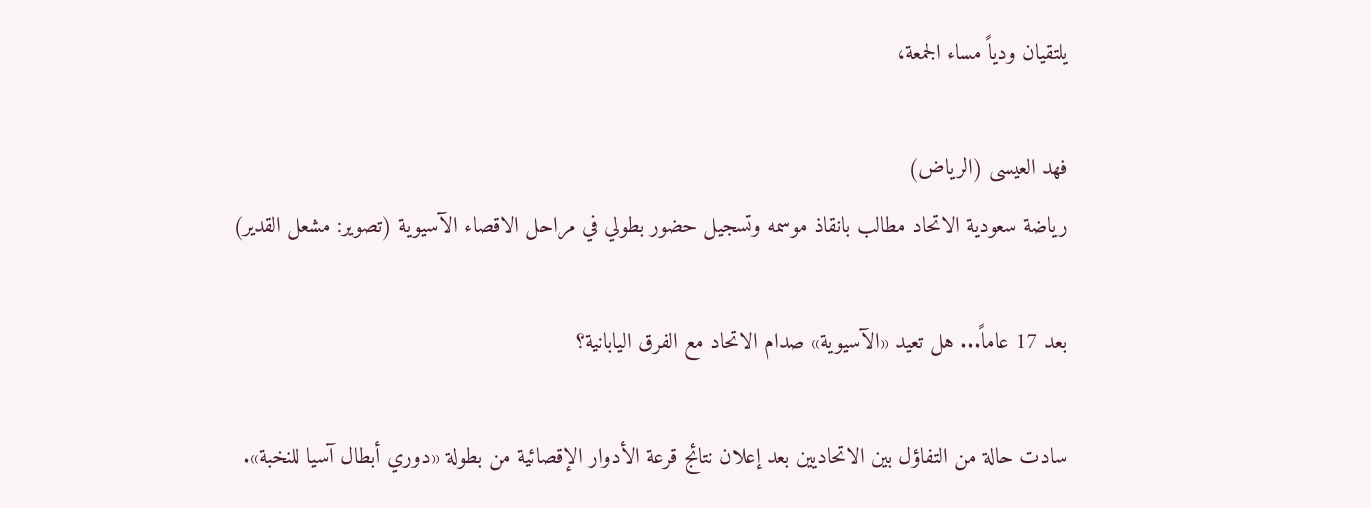يلتقيان ودياً مساء الجمعة،

فهد العيسى (الرياض)
رياضة سعودية الاتحاد مطالب بانقاذ موسمه وتسجيل حضور بطولي في مراحل الاقصاء الآسيوية (تصوير: مشعل القدير)

بعد 17 عاماً... هل تعيد «الآسيوية» صدام الاتحاد مع الفرق اليابانية؟

سادت حالة من التفاؤل بين الاتحاديين بعد إعلان نتائج قرعة الأدوار الإقصائية من بطولة «دوري أبطال آسيا للنخبة».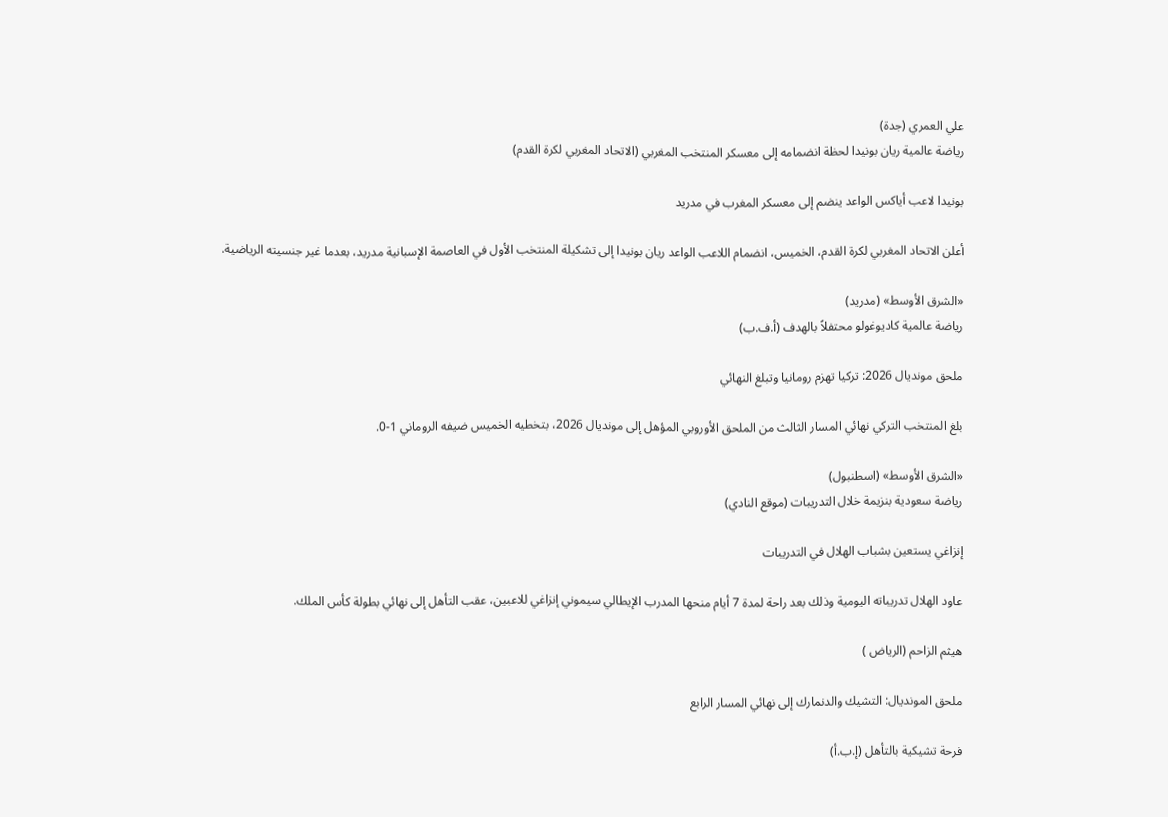علي العمري (جدة)
رياضة عالمية ريان بونيدا لحظة انضمامه إلى معسكر المنتخب المغربي (الاتحاد المغربي لكرة القدم)

بونيدا لاعب أياكس الواعد ينضم إلى معسكر المغرب في مدريد

أعلن الاتحاد المغربي لكرة القدم، الخميس، انضمام اللاعب الواعد ريان بونيدا إلى تشكيلة المنتخب الأول في العاصمة الإسبانية مدريد، بعدما غير جنسيته الرياضية.

«الشرق الأوسط» (مدريد)
رياضة عالمية كاديوغولو محتفلاً بالهدف (أ.ف.ب)

ملحق مونديال 2026: تركيا تهزم رومانيا وتبلغ النهائي

بلغ المنتخب التركي نهائي المسار الثالث من الملحق الأوروبي المؤهل إلى مونديال 2026، بتخطيه الخميس ضيفه الروماني 1-0.

«الشرق الأوسط» (اسطنبول)
رياضة سعودية بنزيمة خلال التدريبات (موقع النادي)

إنزاغي يستعين بشباب الهلال في التدريبات

عاود الهلال تدريباته اليومية وذلك بعد راحة لمدة 7 أيام منحها المدرب الإيطالي سيموني إنزاغي للاعبين، عقب التأهل إلى نهائي بطولة كأس الملك.

هيثم الزاحم (الرياض )

ملحق المونديال: التشيك والدنمارك إلى نهائي المسار الرابع

فرحة تشيكية بالتأهل (إ.ب.أ)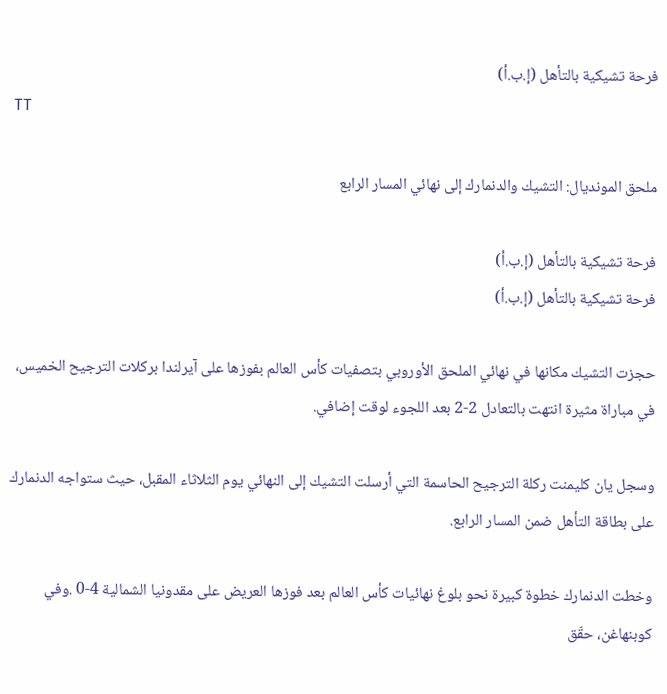فرحة تشيكية بالتأهل (إ.ب.أ)
TT

ملحق المونديال: التشيك والدنمارك إلى نهائي المسار الرابع

فرحة تشيكية بالتأهل (إ.ب.أ)
فرحة تشيكية بالتأهل (إ.ب.أ)

حجزت التشيك مكانها في نهائي الملحق الأوروبي بتصفيات كأس العالم بفوزها على آيرلندا بركلات الترجيح الخميس، في مباراة مثيرة انتهت بالتعادل 2-2 بعد اللجوء لوقت إضافي.

وسجل يان كليمنت ركلة الترجيح الحاسمة التي أرسلت التشيك إلى النهائي يوم الثلاثاء المقبل، حيث ستواجه الدنمارك على بطاقة التأهل ضمن المسار الرابع.

وخطت الدنمارك خطوة كبيرة نحو بلوغ نهائيات كأس العالم بعد فوزها العريض على مقدونيا الشمالية 4-0 .وفي كوبنهاغن، حقّق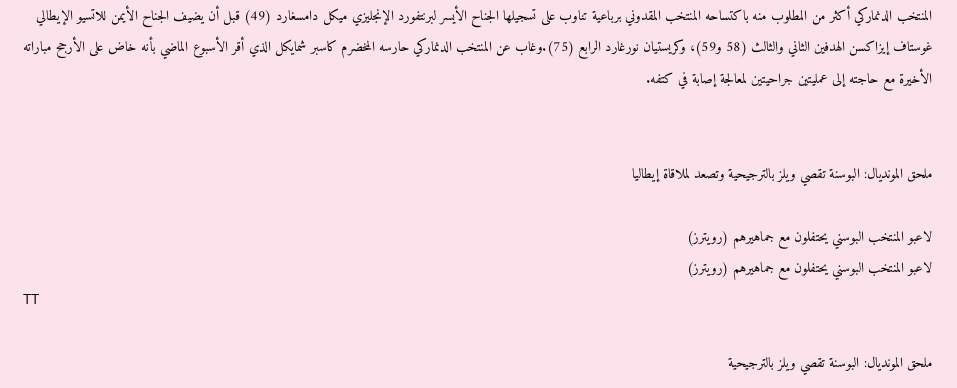المنتخب الدنماركي أكثر من المطلوب منه باكتساحه المنتخب المقدوني برباعية تناوب على تسجيلها الجناح الأيسر لبرنتفورد الإنجليزي ميكل دامسغارد (49) قبل أن يضيف الجناح الأيمن للاتسيو الإيطالي غوستاف إيزاكسن الهدفين الثاني والثالث (58 و59)، وكريستيان نورغارد الرابع (75).وغاب عن المنتخب الدنماركي حارسه المخضرم كاسبر شمايكل الذي أقر الأسبوع الماضي بأنه خاض على الأرجح مباراته الأخيرة مع حاجته إلى عمليتين جراحيتين لمعالجة إصابة في كتفه.


ملحق المونديال: البوسنة تقصي ويلز بالترجيحية وتصعد لملاقاة إيطاليا

لاعبو المنتخب البوسني يحتفلون مع جماهيرهم (رويترز)
لاعبو المنتخب البوسني يحتفلون مع جماهيرهم (رويترز)
TT

ملحق المونديال: البوسنة تقصي ويلز بالترجيحية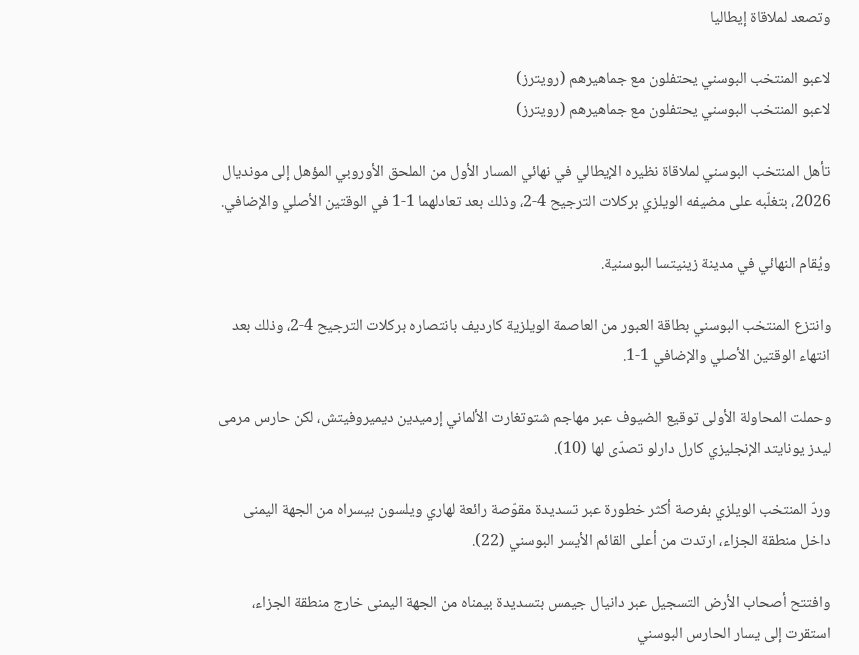وتصعد لملاقاة إيطاليا

لاعبو المنتخب البوسني يحتفلون مع جماهيرهم (رويترز)
لاعبو المنتخب البوسني يحتفلون مع جماهيرهم (رويترز)

تأهل المنتخب البوسني لملاقاة نظيره الإيطالي في نهائي المسار الأول من الملحق الأوروبي المؤهل إلى مونديال 2026، بتغلّبه على مضيفه الويلزي بركلات الترجيح 4-2، وذلك بعد تعادلهما 1-1 في الوقتين الأصلي والإضافي.

ويُقام النهائي في مدينة زينيتسا البوسنية.

وانتزع المنتخب البوسني بطاقة العبور من العاصمة الويلزية كارديف بانتصاره بركلات الترجيح 4-2، وذلك بعد انتهاء الوقتين الأصلي والإضافي 1-1.

وحملت المحاولة الأولى توقيع الضيوف عبر مهاجم شتوتغارت الألماني إرميدين ديميروفيتش، لكن حارس مرمى ليدز يونايتد الإنجليزي كارل دارلو تصدّى لها (10).

وردّ المنتخب الويلزي بفرصة أكثر خطورة عبر تسديدة مقوّصة رائعة لهاري ويلسون بيسراه من الجهة اليمنى داخل منطقة الجزاء، ارتدت من أعلى القائم الأيسر البوسني (22).

وافتتح أصحاب الأرض التسجيل عبر دانيال جيمس بتسديدة بيمناه من الجهة اليمنى خارج منطقة الجزاء، استقرت إلى يسار الحارس البوسني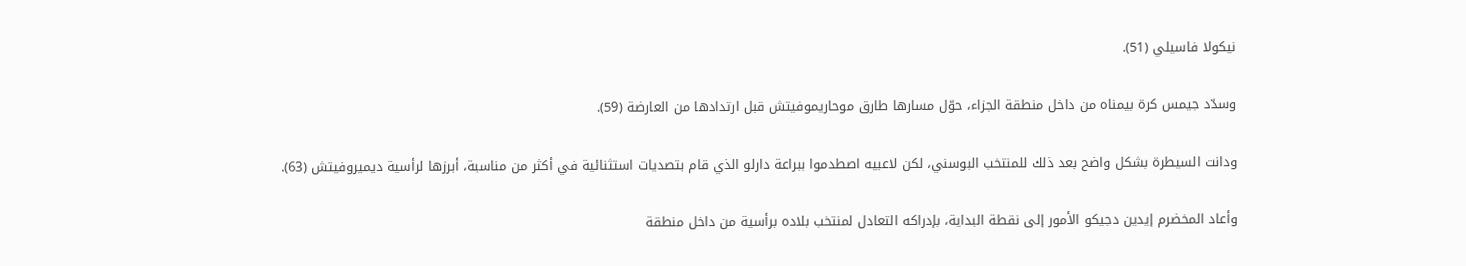نيكولا فاسيلي (51).

وسدّد جيمس كرة بيمناه من داخل منطقة الجزاء، حوّل مسارها طارق موحاريموفيتش قبل ارتدادها من العارضة (59).

ودانت السيطرة بشكل واضح بعد ذلك للمنتخب البوسني، لكن لاعبيه اصطدموا ببراعة دارلو الذي قام بتصديات استثنائية في أكثر من مناسبة، أبرزها لرأسية ديميروفيتش (63).

وأعاد المخضرم إيدين دجيكو الأمور إلى نقطة البداية، بإدراكه التعادل لمنتخب بلاده برأسية من داخل منطقة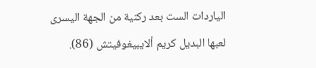الياردات الست بعد ركنية من الجهة اليسرى لعبها البديل كريم ألايبيغوفيتش (86).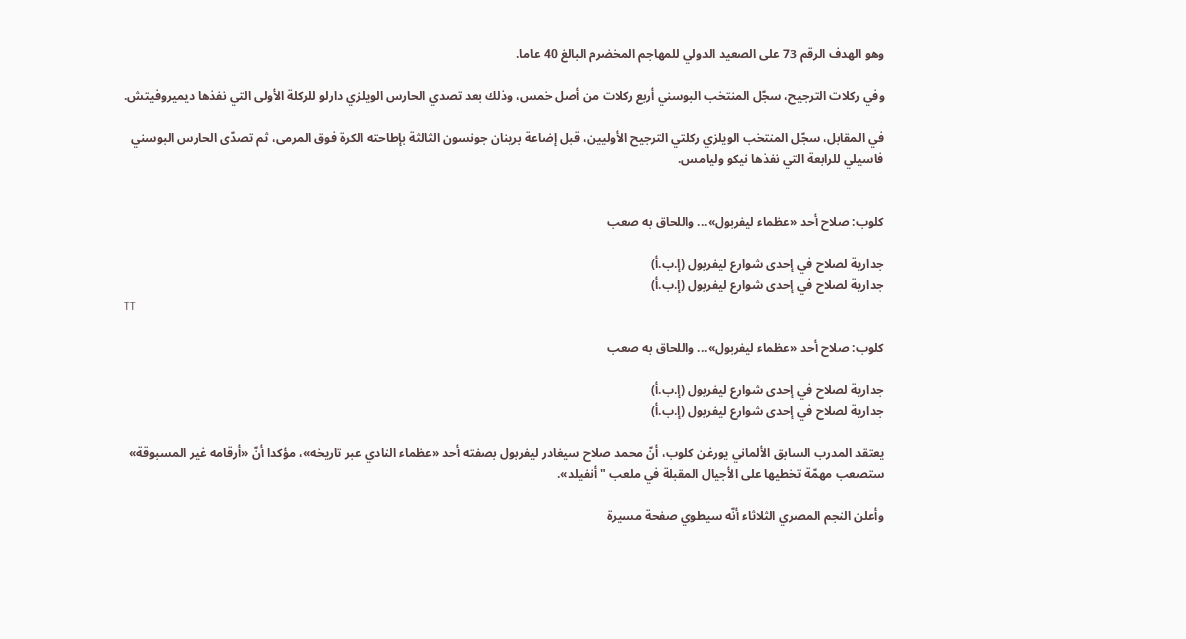وهو الهدف الرقم 73 على الصعيد الدولي للمهاجم المخضرم البالغ 40 عاما.

وفي ركلات الترجيح، سجّل المنتخب البوسني أربع ركلات من أصل خمس، وذلك بعد تصدي الحارس الويلزي دارلو للركلة الأولى التي نفذها ديميروفيتش.

في المقابل، سجّل المنتخب الويلزي ركلتي الترجيح الأوليين، قبل إضاعة برينان جونسون الثالثة بإطاحته الكرة فوق المرمى، ثم تصدّى الحارس البوسني فاسيلي للرابعة التي نفذها نيكو وليامس.


كلوب: صلاح أحد «عظماء ليفربول»... واللحاق به صعب

جدارية لصلاح في إحدى شوارع ليفربول (إ.ب.أ)
جدارية لصلاح في إحدى شوارع ليفربول (إ.ب.أ)
TT

كلوب: صلاح أحد «عظماء ليفربول»... واللحاق به صعب

جدارية لصلاح في إحدى شوارع ليفربول (إ.ب.أ)
جدارية لصلاح في إحدى شوارع ليفربول (إ.ب.أ)

يعتقد المدرب السابق الألماني يورغن كلوب، أنّ محمد صلاح سيغادر ليفربول بصفته أحد «عظماء النادي عبر تاريخه»، مؤكدا أنّ «أرقامه غير المسبوقة» ستصعب مهمّة تخطيها على الأجيال المقبلة في ملعب "أنفيلد».

وأعلن النجم المصري الثلاثاء أنّه سيطوي صفحة مسيرة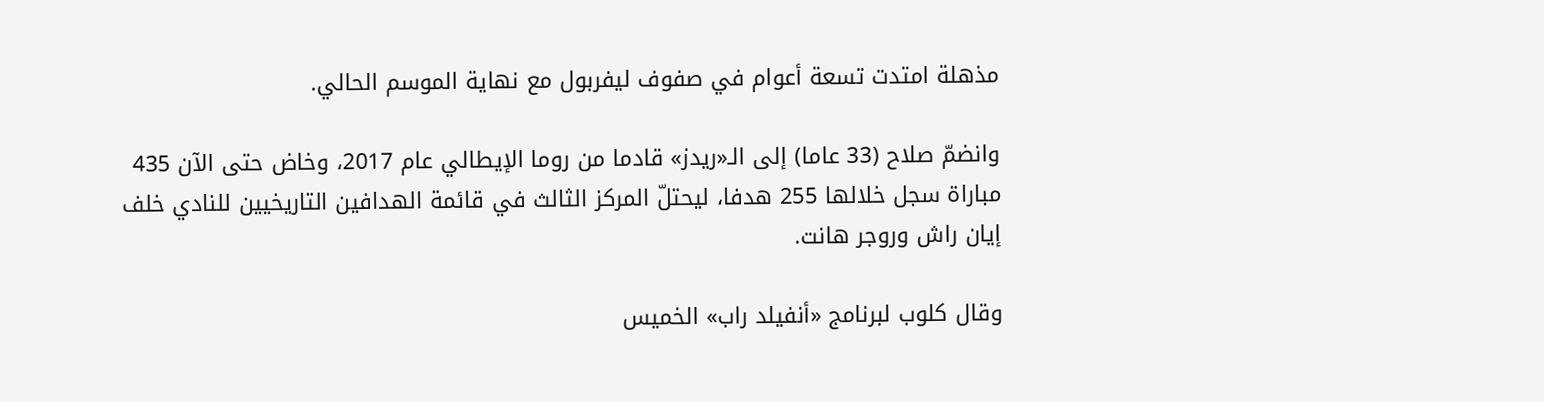مذهلة امتدت تسعة أعوام في صفوف ليفربول مع نهاية الموسم الحالي.

وانضمّ صلاح (33 عاما) إلى الـ«ريدز» قادما من روما الإيطالي عام 2017، وخاض حتى الآن 435 مباراة سجل خلالها 255 هدفا، ليحتلّ المركز الثالث في قائمة الهدافين التاريخيين للنادي خلف إيان راش وروجر هانت.

وقال كلوب لبرنامج «أنفيلد راب» الخميس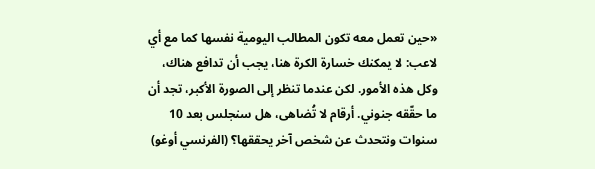«حين تعمل معه تكون المطالب اليومية نفسها كما مع أي لاعب: لا يمكنك خسارة الكرة هنا، يجب أن تدافع هناك، وكل هذه الأمور. لكن عندما تنظر إلى الصورة الأكبر، تجد أن ما حقّقه جنوني. أرقام لا تُضاهى، هل سنجلس بعد 10 سنوات ونتحدث عن شخص آخر يحققها؟ (الفرنسي أوغو)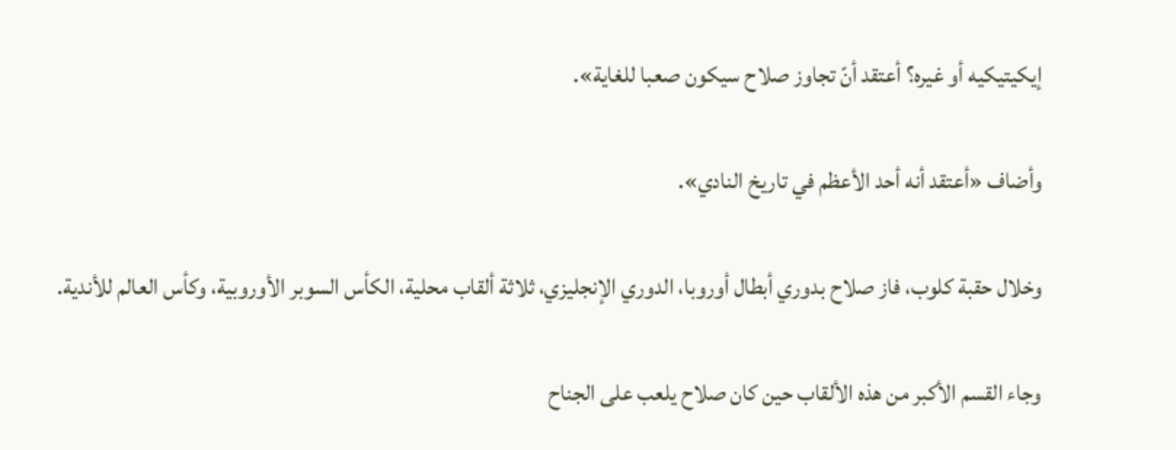إيكيتيكيه أو غيره؟ أعتقد أنّ تجاوز صلاح سيكون صعبا للغاية».

وأضاف «أعتقد أنه أحد الأعظم في تاريخ النادي».

وخلال حقبة كلوب، فاز صلاح بدوري أبطال أوروبا، الدوري الإنجليزي، ثلاثة ألقاب محلية، الكأس السوبر الأوروبية، وكأس العالم للأندية.

وجاء القسم الأكبر من هذه الألقاب حين كان صلاح يلعب على الجناح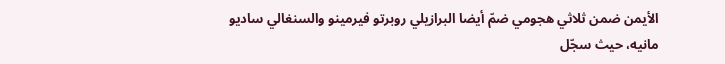الأيمن ضمن ثلاثي هجومي ضمّ أيضا البرازيلي روبرتو فيرمينو والسنغالي ساديو مانيه، حيث سجّل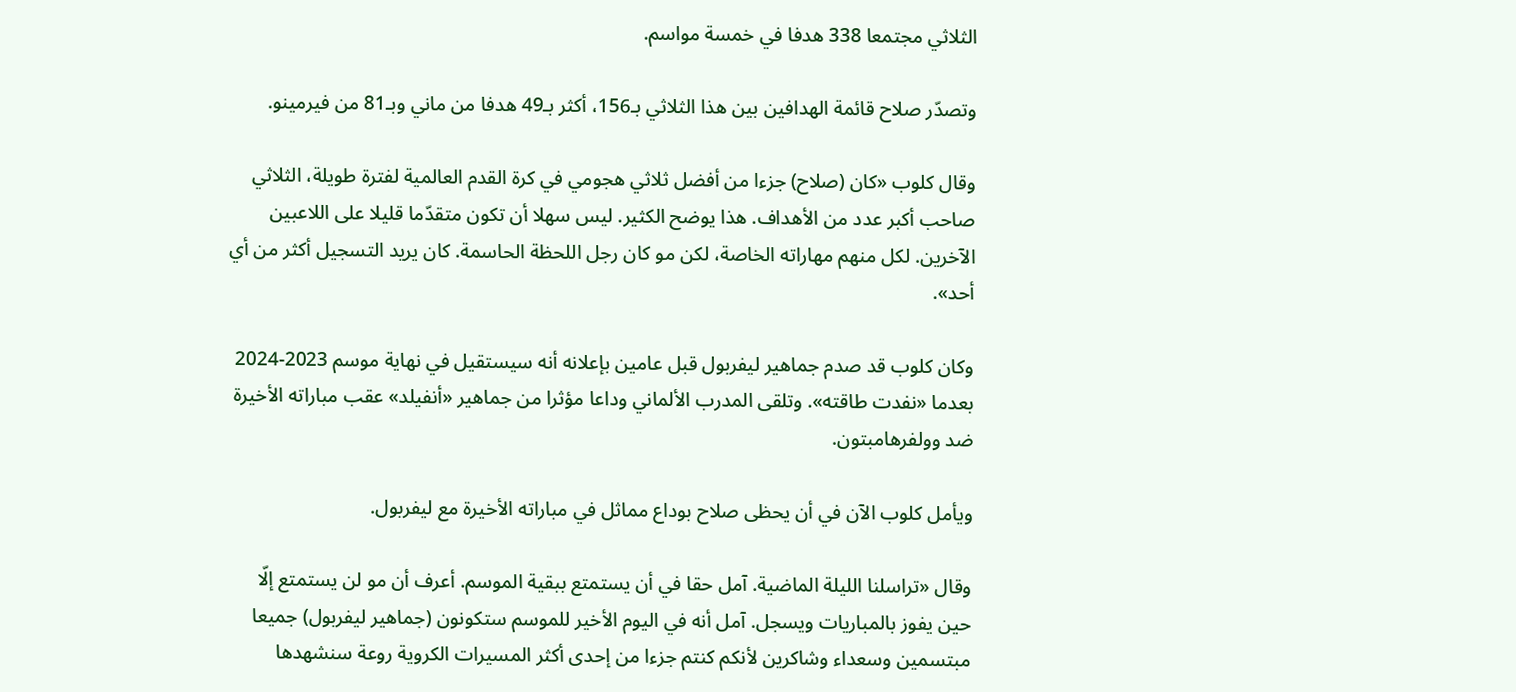الثلاثي مجتمعا 338 هدفا في خمسة مواسم.

وتصدّر صلاح قائمة الهدافين بين هذا الثلاثي بـ156، أكثر بـ49 هدفا من ماني وبـ81 من فيرمينو.

وقال كلوب «كان (صلاح) جزءا من أفضل ثلاثي هجومي في كرة القدم العالمية لفترة طويلة، الثلاثي صاحب أكبر عدد من الأهداف. هذا يوضح الكثير. ليس سهلا أن تكون متقدّما قليلا على اللاعبين الآخرين. لكل منهم مهاراته الخاصة، لكن مو كان رجل اللحظة الحاسمة. كان يريد التسجيل أكثر من أي أحد».

وكان كلوب قد صدم جماهير ليفربول قبل عامين بإعلانه أنه سيستقيل في نهاية موسم 2023-2024 بعدما «نفدت طاقته». وتلقى المدرب الألماني وداعا مؤثرا من جماهير «أنفيلد» عقب مباراته الأخيرة ضد وولفرهامبتون.

ويأمل كلوب الآن في أن يحظى صلاح بوداع مماثل في مباراته الأخيرة مع ليفربول.

وقال «تراسلنا الليلة الماضية. آمل حقا في أن يستمتع ببقية الموسم. أعرف أن مو لن يستمتع إلّا حين يفوز بالمباريات ويسجل. آمل أنه في اليوم الأخير للموسم ستكونون (جماهير ليفربول) جميعا مبتسمين وسعداء وشاكرين لأنكم كنتم جزءا من إحدى أكثر المسيرات الكروية روعة سنشهدها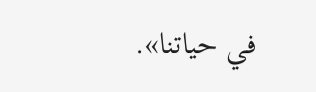في حياتنا».